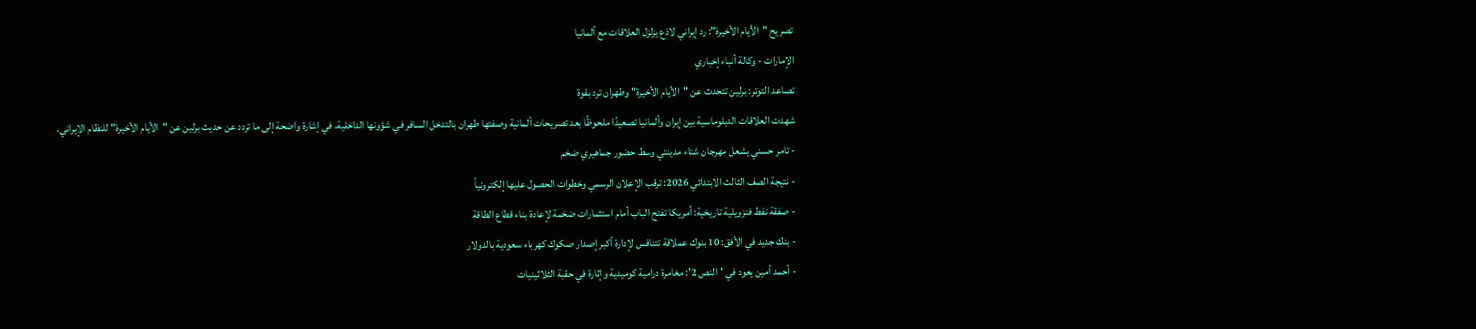تصريح "الأيام الأخيرة": رد إيراني لاذع يزلزل العلاقات مع ألمانيا
الإمارات - وكالة أنباء إخباري
تصاعد التوتر: برلين تتحدث عن "الأيام الأخيرة" وطهران ترد بقوة
شهدت العلاقات الدبلوماسية بين إيران وألمانيا تصعيدًا ملحوظًا بعد تصريحات ألمانية وصفتها طهران بالتدخل السافر في شؤونها الداخلية، في إشارة واضحة إلى ما تردد عن حديث برلين عن "الأيام الأخيرة" للنظام الإيراني.
- تامر حسني يشعل مهرجان شتاء مدينتي وسط حضور جماهيري ضخم
- نتيجة الصف الثالث الابتدائي 2026: ترقب الإعلان الرسمي وخطوات الحصول عليها إلكترونياً
- صفقة نفط فنزويلية تاريخية: أمريكا تفتح الباب أمام استثمارات ضخمة لإعادة بناء قطاع الطاقة
- بنك جديد في الأفق: 10 بنوك عملاقة تتنافس لإدارة أكبر إصدار صكوك كهرباء سعودية بالدولار
- أحمد أمين يعود في 'النص 2': مغامرة درامية كوميدية وإثارة في حقبة الثلاثينيات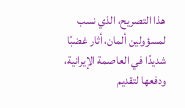هذا التصريح، الذي نسب لمسؤولين ألمان، أثار غضبًا شديدًا في العاصمة الإيرانية، ودفعها لتقديم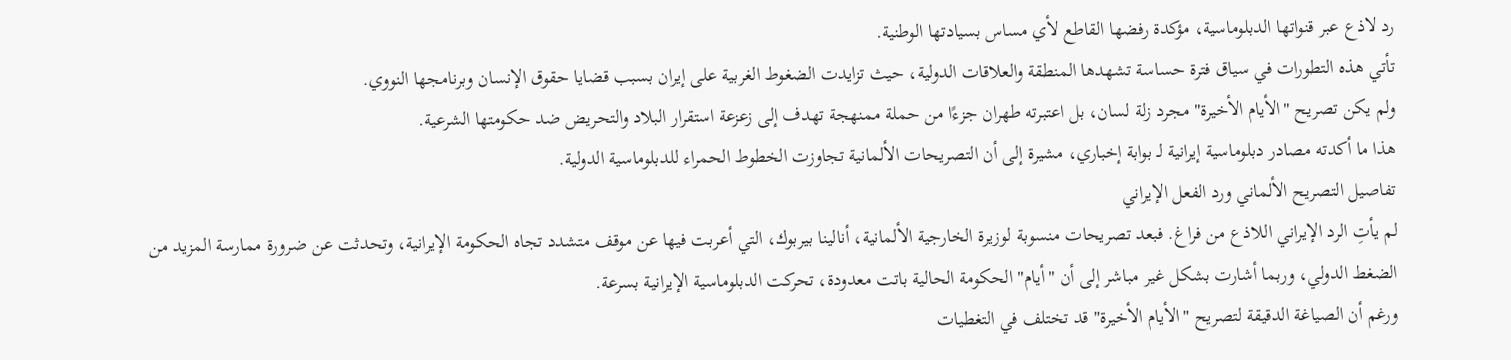رد لاذع عبر قنواتها الدبلوماسية، مؤكدة رفضها القاطع لأي مساس بسيادتها الوطنية.
تأتي هذه التطورات في سياق فترة حساسة تشهدها المنطقة والعلاقات الدولية، حيث تزايدت الضغوط الغربية على إيران بسبب قضايا حقوق الإنسان وبرنامجها النووي.
ولم يكن تصريح "الأيام الأخيرة" مجرد زلة لسان، بل اعتبرته طهران جزءًا من حملة ممنهجة تهدف إلى زعزعة استقرار البلاد والتحريض ضد حكومتها الشرعية.
هذا ما أكدته مصادر دبلوماسية إيرانية لـ بوابة إخباري، مشيرة إلى أن التصريحات الألمانية تجاوزت الخطوط الحمراء للدبلوماسية الدولية.
تفاصيل التصريح الألماني ورد الفعل الإيراني
لم يأتِ الرد الإيراني اللاذع من فراغ. فبعد تصريحات منسوبة لوزيرة الخارجية الألمانية، أنالينا بيربوك، التي أعربت فيها عن موقف متشدد تجاه الحكومة الإيرانية، وتحدثت عن ضرورة ممارسة المزيد من الضغط الدولي، وربما أشارت بشكل غير مباشر إلى أن "أيام" الحكومة الحالية باتت معدودة، تحركت الدبلوماسية الإيرانية بسرعة.
ورغم أن الصياغة الدقيقة لتصريح "الأيام الأخيرة" قد تختلف في التغطيات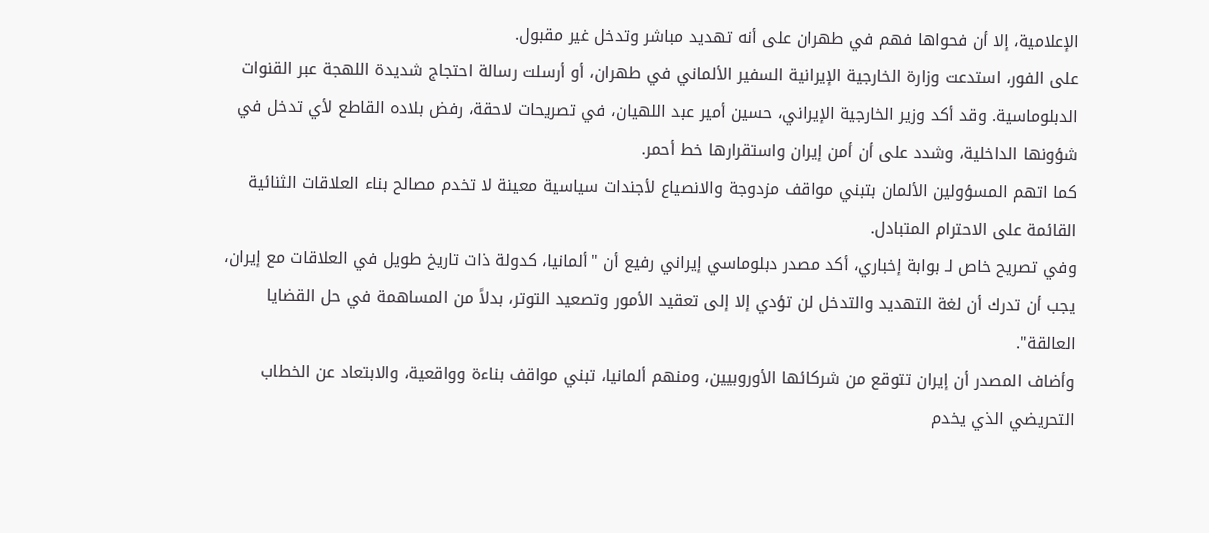الإعلامية، إلا أن فحواها فهم في طهران على أنه تهديد مباشر وتدخل غير مقبول.
على الفور، استدعت وزارة الخارجية الإيرانية السفير الألماني في طهران، أو أرسلت رسالة احتجاج شديدة اللهجة عبر القنوات الدبلوماسية. وقد أكد وزير الخارجية الإيراني، حسين أمير عبد اللهيان، في تصريحات لاحقة، رفض بلاده القاطع لأي تدخل في شؤونها الداخلية، وشدد على أن أمن إيران واستقرارها خط أحمر.
كما اتهم المسؤولين الألمان بتبني مواقف مزدوجة والانصياع لأجندات سياسية معينة لا تخدم مصالح بناء العلاقات الثنائية القائمة على الاحترام المتبادل.
وفي تصريح خاص لـ بوابة إخباري، أكد مصدر دبلوماسي إيراني رفيع أن "ألمانيا، كدولة ذات تاريخ طويل في العلاقات مع إيران، يجب أن تدرك أن لغة التهديد والتدخل لن تؤدي إلا إلى تعقيد الأمور وتصعيد التوتر، بدلاً من المساهمة في حل القضايا العالقة".
وأضاف المصدر أن إيران تتوقع من شركائها الأوروبيين، ومنهم ألمانيا، تبني مواقف بناءة وواقعية، والابتعاد عن الخطاب التحريضي الذي يخدم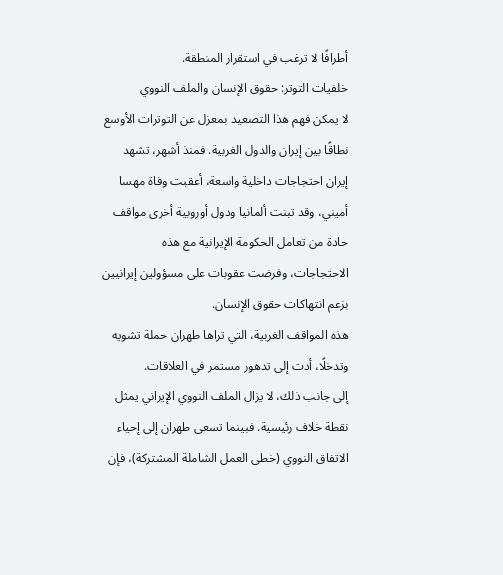أطرافًا لا ترغب في استقرار المنطقة.
خلفيات التوتر: حقوق الإنسان والملف النووي
لا يمكن فهم هذا التصعيد بمعزل عن التوترات الأوسع نطاقًا بين إيران والدول الغربية. فمنذ أشهر، تشهد إيران احتجاجات داخلية واسعة، أعقبت وفاة مهسا أميني، وقد تبنت ألمانيا ودول أوروبية أخرى مواقف حادة من تعامل الحكومة الإيرانية مع هذه الاحتجاجات، وفرضت عقوبات على مسؤولين إيرانيين بزعم انتهاكات حقوق الإنسان.
هذه المواقف الغربية، التي تراها طهران حملة تشويه وتدخلًا، أدت إلى تدهور مستمر في العلاقات.
إلى جانب ذلك، لا يزال الملف النووي الإيراني يمثل نقطة خلاف رئيسية. فبينما تسعى طهران إلى إحياء الاتفاق النووي (خطى العمل الشاملة المشتركة)، فإن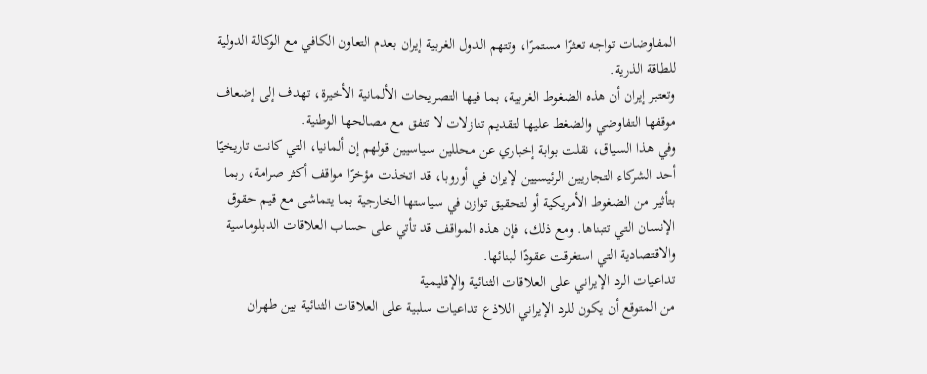المفاوضات تواجه تعثرًا مستمرًا، وتتهم الدول الغربية إيران بعدم التعاون الكافي مع الوكالة الدولية للطاقة الذرية.
وتعتبر إيران أن هذه الضغوط الغربية، بما فيها التصريحات الألمانية الأخيرة، تهدف إلى إضعاف موقفها التفاوضي والضغط عليها لتقديم تنازلات لا تتفق مع مصالحها الوطنية.
وفي هذا السياق، نقلت بوابة إخباري عن محللين سياسيين قولهم إن ألمانيا، التي كانت تاريخيًا أحد الشركاء التجاريين الرئيسيين لإيران في أوروبا، قد اتخذت مؤخرًا مواقف أكثر صرامة، ربما بتأثير من الضغوط الأمريكية أو لتحقيق توازن في سياستها الخارجية بما يتماشى مع قيم حقوق الإنسان التي تتبناها. ومع ذلك، فإن هذه المواقف قد تأتي على حساب العلاقات الدبلوماسية والاقتصادية التي استغرقت عقودًا لبنائها.
تداعيات الرد الإيراني على العلاقات الثنائية والإقليمية
من المتوقع أن يكون للرد الإيراني اللاذع تداعيات سلبية على العلاقات الثنائية بين طهران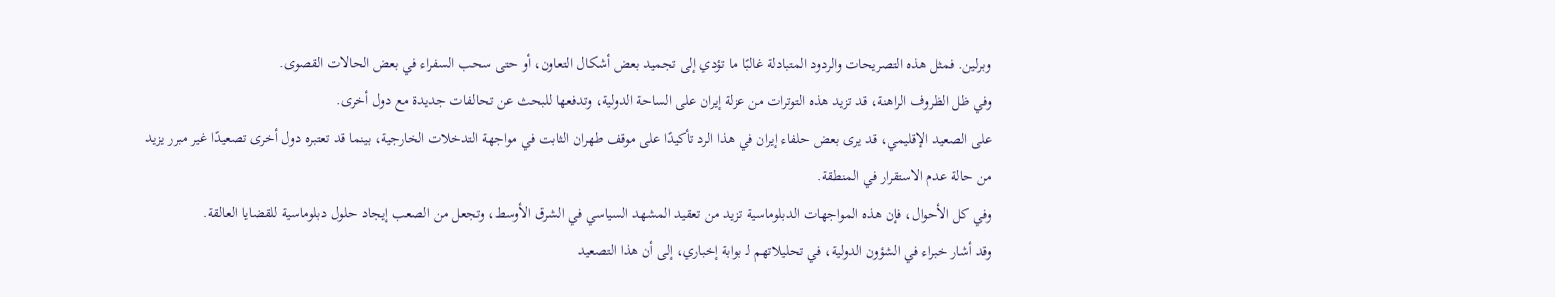وبرلين. فمثل هذه التصريحات والردود المتبادلة غالبًا ما تؤدي إلى تجميد بعض أشكال التعاون، أو حتى سحب السفراء في بعض الحالات القصوى.
وفي ظل الظروف الراهنة، قد تزيد هذه التوترات من عزلة إيران على الساحة الدولية، وتدفعها للبحث عن تحالفات جديدة مع دول أخرى.
على الصعيد الإقليمي، قد يرى بعض حلفاء إيران في هذا الرد تأكيدًا على موقف طهران الثابت في مواجهة التدخلات الخارجية، بينما قد تعتبره دول أخرى تصعيدًا غير مبرر يزيد من حالة عدم الاستقرار في المنطقة.
وفي كل الأحوال، فإن هذه المواجهات الدبلوماسية تزيد من تعقيد المشهد السياسي في الشرق الأوسط، وتجعل من الصعب إيجاد حلول دبلوماسية للقضايا العالقة.
وقد أشار خبراء في الشؤون الدولية، في تحليلاتهم لـ بوابة إخباري، إلى أن هذا التصعيد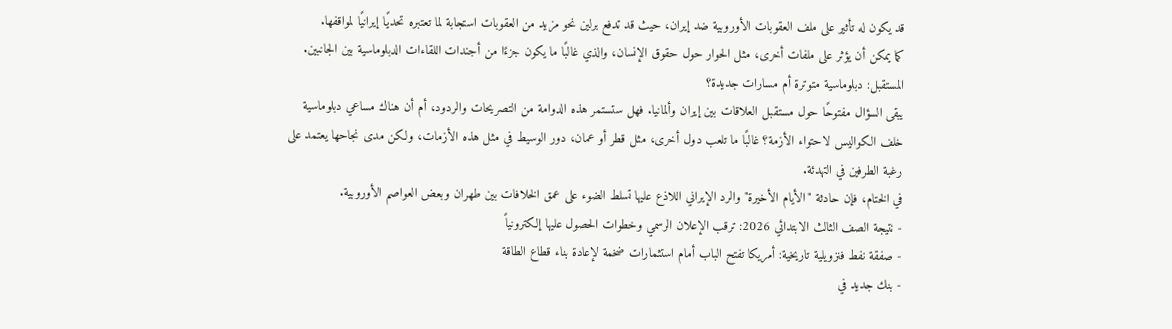قد يكون له تأثير على ملف العقوبات الأوروبية ضد إيران، حيث قد تدفع برلين نحو مزيد من العقوبات استجابة لما تعتبره تحديًا إيرانيًا لمواقفها.
كما يمكن أن يؤثر على ملفات أخرى، مثل الحوار حول حقوق الإنسان، والذي غالبًا ما يكون جزءًا من أجندات اللقاءات الدبلوماسية بين الجانبين.
المستقبل: دبلوماسية متوترة أم مسارات جديدة؟
يبقى السؤال مفتوحًا حول مستقبل العلاقات بين إيران وألمانيا. فهل ستستمر هذه الدوامة من التصريحات والردود، أم أن هناك مساعي دبلوماسية خلف الكواليس لاحتواء الأزمة؟ غالبًا ما تلعب دول أخرى، مثل قطر أو عمان، دور الوسيط في مثل هذه الأزمات، ولكن مدى نجاحها يعتمد على رغبة الطرفين في التهدئة.
في الختام، فإن حادثة "الأيام الأخيرة" والرد الإيراني اللاذع عليها تسلط الضوء على عمق الخلافات بين طهران وبعض العواصم الأوروبية.
- نتيجة الصف الثالث الابتدائي 2026: ترقب الإعلان الرسمي وخطوات الحصول عليها إلكترونياً
- صفقة نفط فنزويلية تاريخية: أمريكا تفتح الباب أمام استثمارات ضخمة لإعادة بناء قطاع الطاقة
- بنك جديد في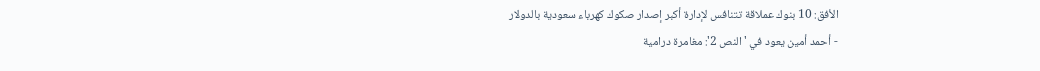الأفق: 10 بنوك عملاقة تتنافس لإدارة أكبر إصدار صكوك كهرباء سعودية بالدولار
- أحمد أمين يعود في 'النص 2': مغامرة درامية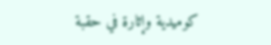كوميدية وإثارة في حقبة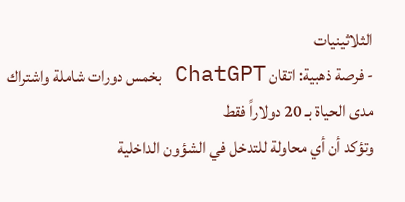الثلاثينيات
- فرصة ذهبية: اتقان ChatGPT بخمس دورات شاملة واشتراك مدى الحياة بـ 20 دولاراً فقط
وتؤكد أن أي محاولة للتدخل في الشؤون الداخلية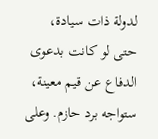لدولة ذات سيادة، حتى لو كانت بدعوى الدفاع عن قيم معينة، ستواجه برد حازم. وعلى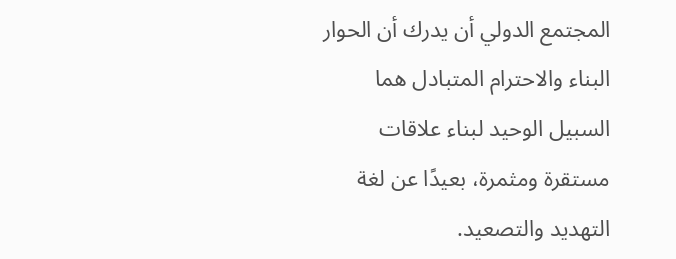المجتمع الدولي أن يدرك أن الحوار البناء والاحترام المتبادل هما السبيل الوحيد لبناء علاقات مستقرة ومثمرة، بعيدًا عن لغة التهديد والتصعيد.